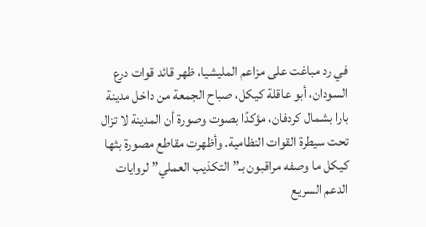في رد مباغت على مزاعم المليشيا، ظهر قائد قوات درع السودان، أبو عاقلة كيكل، صباح الجمعة من داخل مدينة بارا بشمال كردفان، مؤكدًا بصوت وصورة أن المدينة لا تزال تحت سيطرة القوات النظامية. وأظهرت مقاطع مصورة بثها كيكل ما وصفه مراقبون بـ”التكذيب العملي” لروايات الدعم السريع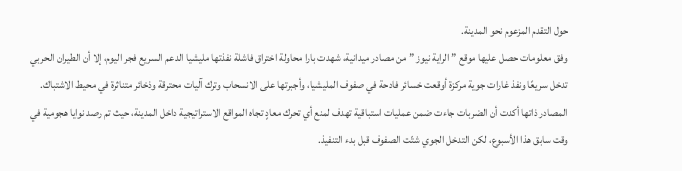حول التقدم المزعوم نحو المدينة.
وفق معلومات حصل عليها موقع ” الراية نيوز ” من مصادر ميدانية، شهدت بارا محاولة اختراق فاشلة نفذتها مليشيا الدعم السريع فجر اليوم، إلا أن الطيران الحربي تدخل سريعًا ونفذ غارات جوية مركزة أوقعت خسائر فادحة في صفوف المليشيا، وأجبرتها على الانسحاب وترك آليات محترقة وذخائر متناثرة في محيط الاشتباك.
المصادر ذاتها أكدت أن الضربات جاءت ضمن عمليات استباقية تهدف لمنع أي تحرك معادٍ تجاه المواقع الاستراتيجية داخل المدينة، حيث تم رصد نوايا هجومية في وقت سابق هذا الأسبوع، لكن التدخل الجوي شتّت الصفوف قبل بدء التنفيذ.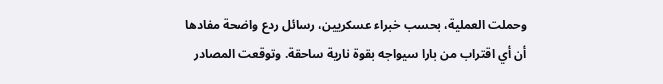وحملت العملية، بحسب خبراء عسكريين، رسائل ردع واضحة مفادها أن أي اقتراب من بارا سيواجه بقوة نارية ساحقة. وتوقعت المصادر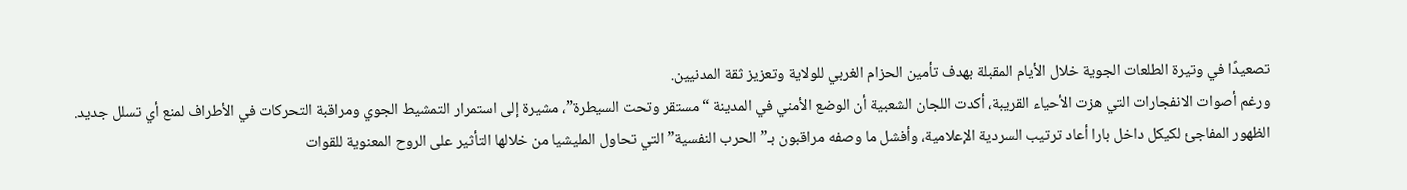تصعيدًا في وتيرة الطلعات الجوية خلال الأيام المقبلة بهدف تأمين الحزام الغربي للولاية وتعزيز ثقة المدنيين.
ورغم أصوات الانفجارات التي هزت الأحياء القريبة، أكدت اللجان الشعبية أن الوضع الأمني في المدينة “مستقر وتحت السيطرة”، مشيرة إلى استمرار التمشيط الجوي ومراقبة التحركات في الأطراف لمنع أي تسلل جديد.
الظهور المفاجئ لكيكل داخل بارا أعاد ترتيب السردية الإعلامية، وأفشل ما وصفه مراقبون بـ”الحرب النفسية” التي تحاول المليشيا من خلالها التأثير على الروح المعنوية للقوات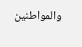والمواطنين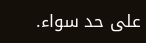على حد سواء.